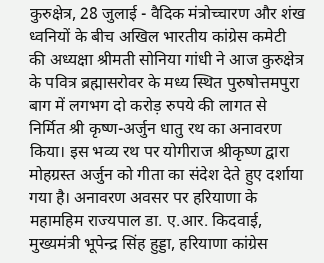कुरुक्षेत्र, 28 जुलाई - वैदिक मंत्रोच्चारण और शंख ध्वनियों के बीच अखिल भारतीय कांग्रेस कमेटी की अध्यक्षा श्रीमती सोनिया गांधी ने आज कुरुक्षेत्र के पवित्र ब्रह्मासरोवर के मध्य स्थित पुरुषोत्तमपुरा बाग में लगभग दो करोड़ रुपये की लागत से निर्मित श्री कृष्ण-अर्जुन धातु रथ का अनावरण किया। इस भव्य रथ पर योगीराज श्रीकृष्ण द्वारा मोहग्रस्त अर्जुन को गीता का संदेश देते हुए दर्शाया गया है। अनावरण अवसर पर हरियाणा के महामहिम राज्यपाल डा. ए.आर. किदवाई, मुख्यमंत्री भूपेन्द्र सिंह हुड्डा, हरियाणा कांग्रेस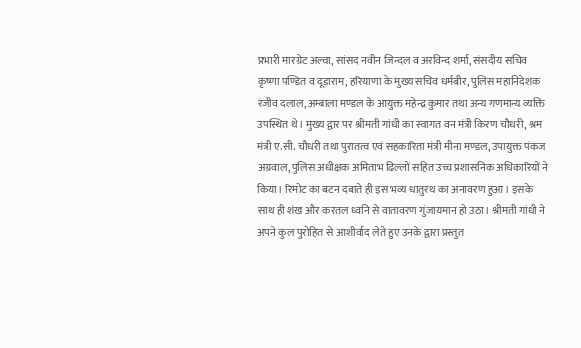प्रभारी मारग्रेट अल्वा, सांसद नवीन जिन्दल व अरविन्द शर्मा, संसदीय सचिव कृष्णा पण्डित व दूड़ाराम, हरियाणा के मुख्य सचिव धर्मबीर, पुलिस महानिदेशक रंजीव दलाल, अम्बाला मण्डल के आयुक्त महेन्द्र कुमार तथा अन्य गणमान्य व्यक्ति उपस्थित थे। मुख्य द्वार पर श्रीमती गांधी का स्वागत वन मंत्री किरण चौधरी, श्रम मंत्री ए.सी. चौधरी तथा पुरातत्व एवं सहकारिता मंत्री मीना मण्डल, उपायुक्त पंकज अग्रवाल, पुलिस अधीक्षक अमिताभ ढिल्लों सहित उच्च प्रशासनिक अधिकारियों ने किया। रिमोट का बटन दबाते ही इस भव्य धातुरथ का अनावरण हुआ। इसके साथ ही शंख और करतल ध्वनि से वातावरण गुंजायमान हो उठा। श्रीमती गांधी ने अपने कुल पुरोहित से आशीर्वाद लेते हुए उनके द्वारा प्रस्तुत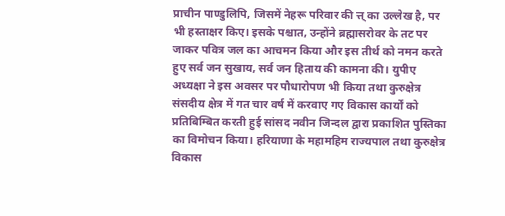प्राचीन पाण्डुलिपि, जिसमें नेहरू परिवार की त्त् का उल्लेख है, पर भी हस्ताक्षर किए। इसके पश्चात, उन्होंने ब्रह्मासरोवर के तट पर जाकर पवित्र जल का आचमन किया और इस तीर्थ को नमन करते हुए सर्व जन सुखाय, सर्व जन हिताय की कामना की। युपीए अध्यक्षा ने इस अवसर पर पौधारोपण भी किया तथा कुरुक्षेत्र संसदीय क्षेत्र में गत चार वर्ष में करवाए गए विकास कार्यों को प्रतिबिम्बित करती हुई सांसद नवीन जिन्दल द्वारा प्रकाशित पुस्तिका का विमोचन किया। हरियाणा के महामहिम राज्यपाल तथा कुरुक्षेत्र विकास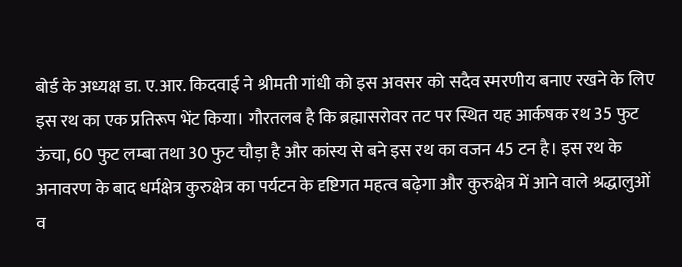बोर्ड के अध्यक्ष डा. ए.आर. किदवाई ने श्रीमती गांधी को इस अवसर को सदैव स्मरणीय बनाए रखने के लिए इस रथ का एक प्रतिरूप भेंट किया। गौरतलब है कि ब्रह्मासरोवर तट पर स्थित यह आर्कषक रथ 35 फुट ऊंचा, 60 फुट लम्बा तथा 30 फुट चौड़ा है और कांस्य से बने इस रथ का वजन 45 टन है। इस रथ के अनावरण के बाद धर्मक्षेत्र कुरुक्षेत्र का पर्यटन के दृष्टिगत महत्व बढ़ेगा और कुरुक्षेत्र में आने वाले श्रद्धालुओं व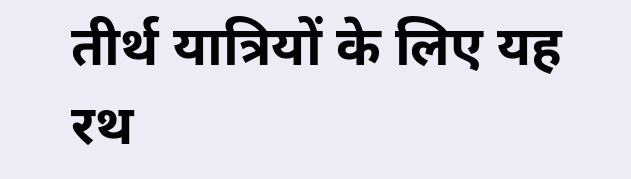तीर्थ यात्रियों के लिए यह रथ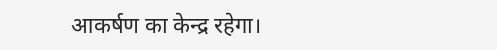आकर्षण का केन्द्र रहेगा।